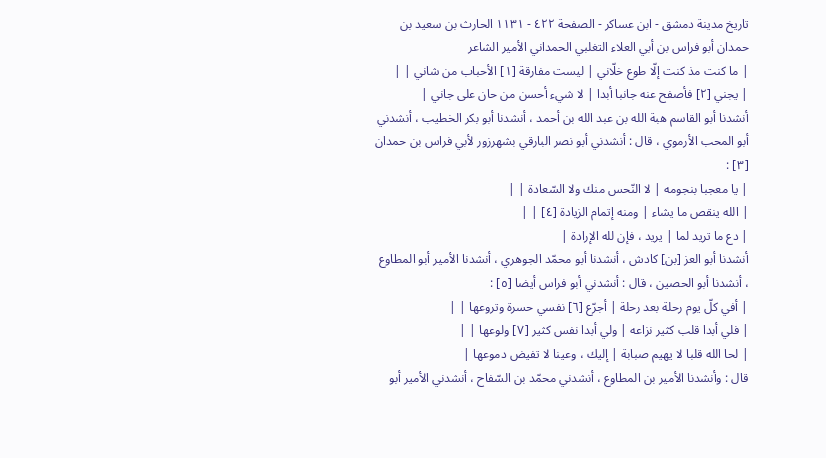تاريخ مدينة دمشق - ابن عساكر - الصفحة ٤٢٢ - ١١٣١ الحارث بن سعيد بن حمدان أبو فراس بن أبي العلاء التغلبي الحمداني الأمير الشاعر
| ما كنت مذ كنت إلّا طوع خلّاني | ليست مفارقة [١] الأحباب من شاني | |
| يجني [٢] فأصفح عنه جانبا أبدا | لا شيء أحسن من حان على جاني |
أنشدنا أبو القاسم هبة الله بن عبد الله بن أحمد ، أنشدنا أبو بكر الخطيب ، أنشدني أبو المحب الأرموي ، قال : أنشدني أبو نصر البارقي بشهرزور لأبي فراس بن حمدان [٣] :
| يا معجبا بنجومه | لا النّحس منك ولا السّعادة | |
| الله ينقص ما يشاء | ومنه إتمام الزيادة [٤] | |
| دع ما تريد لما | يريد ، فإن لله الإرادة |
أنشدنا أبو العز [بن] كادش ، أنشدنا أبو محمّد الجوهري ، أنشدنا الأمير أبو المطاوع ، أنشدنا أبو الحصين ، قال : أنشدني أبو فراس أيضا [٥] :
| أفي كلّ يوم رحلة بعد رحلة | أجرّع [٦] نفسي حسرة وتروعها | |
| فلي أبدا قلب كثير نزاعه | ولي أبدا نفس كثير [٧] ولوعها | |
| لحا الله قلبا لا يهيم صبابة | إليك ، وعينا لا تفيض دموعها |
قال : وأنشدنا الأمير بن المطاوع ، أنشدني محمّد بن السّفاح ، أنشدني الأمير أبو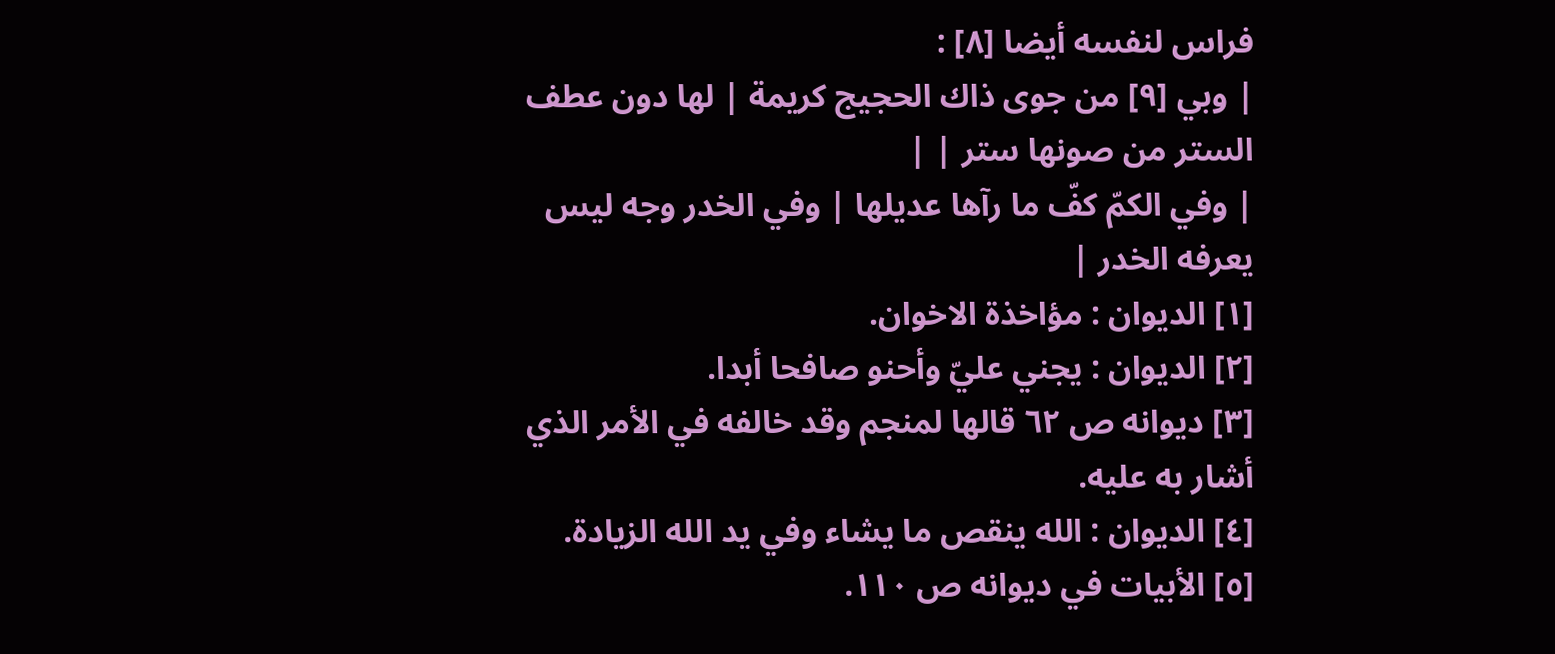فراس لنفسه أيضا [٨] :
| وبي [٩] من جوى ذاك الحجيج كريمة | لها دون عطف الستر من صونها ستر | |
| وفي الكمّ كفّ ما رآها عديلها | وفي الخدر وجه ليس يعرفه الخدر |
[١] الديوان : مؤاخذة الاخوان.
[٢] الديوان : يجني عليّ وأحنو صافحا أبدا.
[٣] ديوانه ص ٦٢ قالها لمنجم وقد خالفه في الأمر الذي أشار به عليه.
[٤] الديوان : الله ينقص ما يشاء وفي يد الله الزيادة.
[٥] الأبيات في ديوانه ص ١١٠.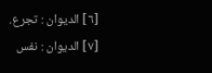[٦] الديوان : تجرع.
[٧] الديوان : نفس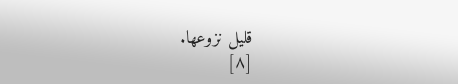قليل نزوعها.
[٨]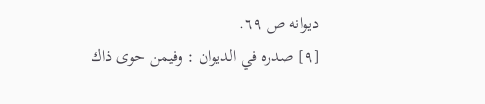ديوانه ص ٦٩.
[٩] صدره في الديوان : وفيمن حوى ذاك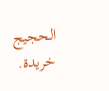الحجيج خريدة.